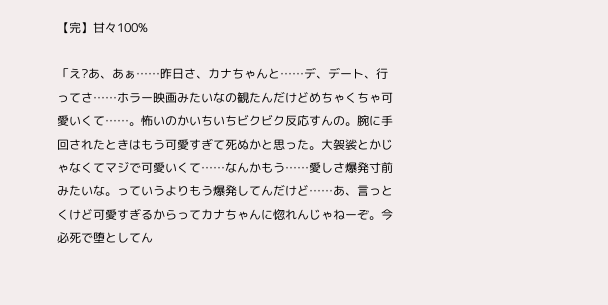【完】甘々100%

「え?あ、あぁ……昨日さ、カナちゃんと……デ、デート、行ってさ……ホラー映画みたいなの観たんだけどめちゃくちゃ可愛いくて……。怖いのかいちいちビクビク反応すんの。腕に手回されたときはもう可愛すぎて死ぬかと思った。大袈裟とかじゃなくてマジで可愛いくて……なんかもう……愛しさ爆発寸前みたいな。っていうよりもう爆発してんだけど……あ、言っとくけど可愛すぎるからってカナちゃんに惚れんじゃねーぞ。今必死で堕としてん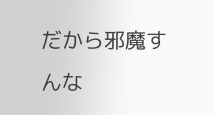だから邪魔すんな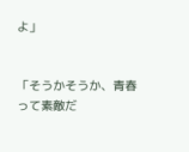よ」


「そうかそうか、青春って素敵だ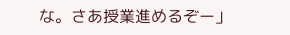な。さあ授業進めるぞー」